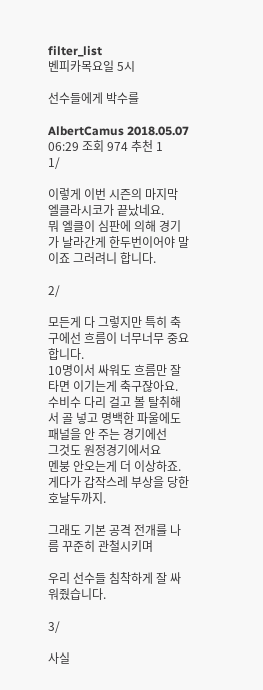filter_list
벤피카목요일 5시

선수들에게 박수를

AlbertCamus 2018.05.07 06:29 조회 974 추천 1
1/

이렇게 이번 시즌의 마지막 엘클라시코가 끝났네요.
뭐 엘클이 심판에 의해 경기가 날라간게 한두번이어야 말이죠 그러려니 합니다.

2/

모든게 다 그렇지만 특히 축구에선 흐름이 너무너무 중요합니다.
10명이서 싸워도 흐름만 잘 타면 이기는게 축구잖아요.
수비수 다리 걸고 볼 탈취해서 골 넣고 명백한 파울에도 패널을 안 주는 경기에선
그것도 원정경기에서요
멘붕 안오는게 더 이상하죠.
게다가 갑작스레 부상을 당한 호날두까지.

그래도 기본 공격 전개를 나름 꾸준히 관철시키며

우리 선수들 침착하게 잘 싸워줬습니다.

3/

사실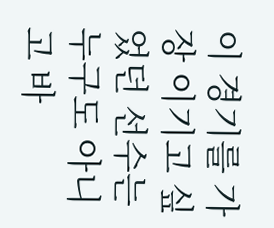이 경기를 가장 이기고 싶었던 선수는 누구도 아니고 바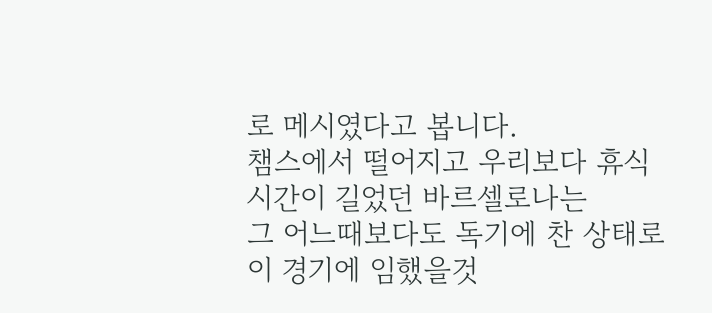로 메시였다고 봅니다.
챔스에서 떨어지고 우리보다 휴식 시간이 길었던 바르셀로나는
그 어느때보다도 독기에 찬 상태로 이 경기에 임했을것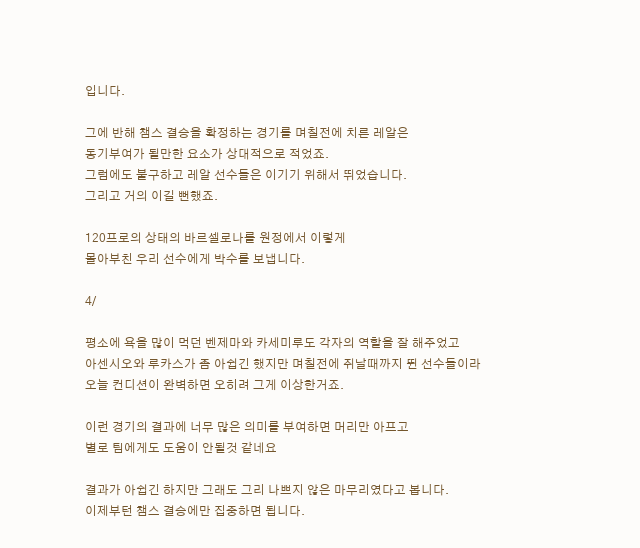입니다.

그에 반해 챔스 결승을 확정하는 경기를 며칠전에 치른 레알은
동기부여가 될만한 요소가 상대적으로 적었죠.
그럼에도 불구하고 레알 선수들은 이기기 위해서 뛰었습니다.
그리고 거의 이길 뻔했죠.

120프로의 상태의 바르셀로나를 원정에서 이렇게
몰아부친 우리 선수에게 박수를 보냅니다.

4/

평소에 욕을 많이 먹던 벤제마와 카세미루도 각자의 역할을 잘 해주었고
아센시오와 루카스가 좀 아쉽긴 했지만 며칠전에 쥐날때까지 뛴 선수들이라
오늘 컨디션이 완벽하면 오히려 그게 이상한거죠.

이런 경기의 결과에 너무 많은 의미를 부여하면 머리만 아프고
별로 팀에게도 도움이 안될것 같네요

결과가 아쉽긴 하지만 그래도 그리 나쁘지 않은 마무리였다고 봅니다.
이제부턴 챔스 결승에만 집중하면 됩니다.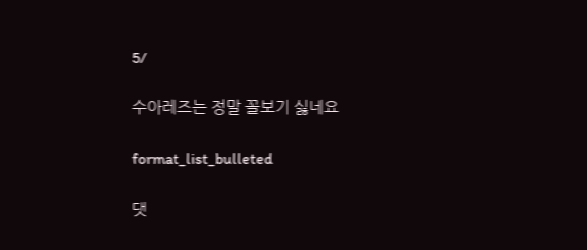5/

수아레즈는 정말 꼴보기 싫네요

format_list_bulleted

댓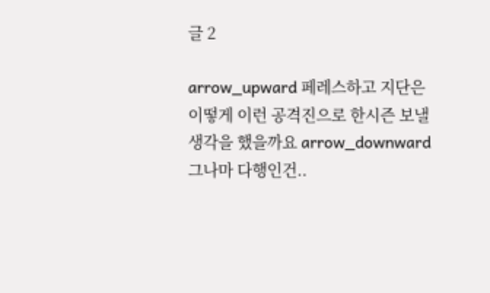글 2

arrow_upward 페레스하고 지단은 이떻게 이런 공격진으로 한시즌 보낼생각을 했을까요 arrow_downward 그나마 다행인건..